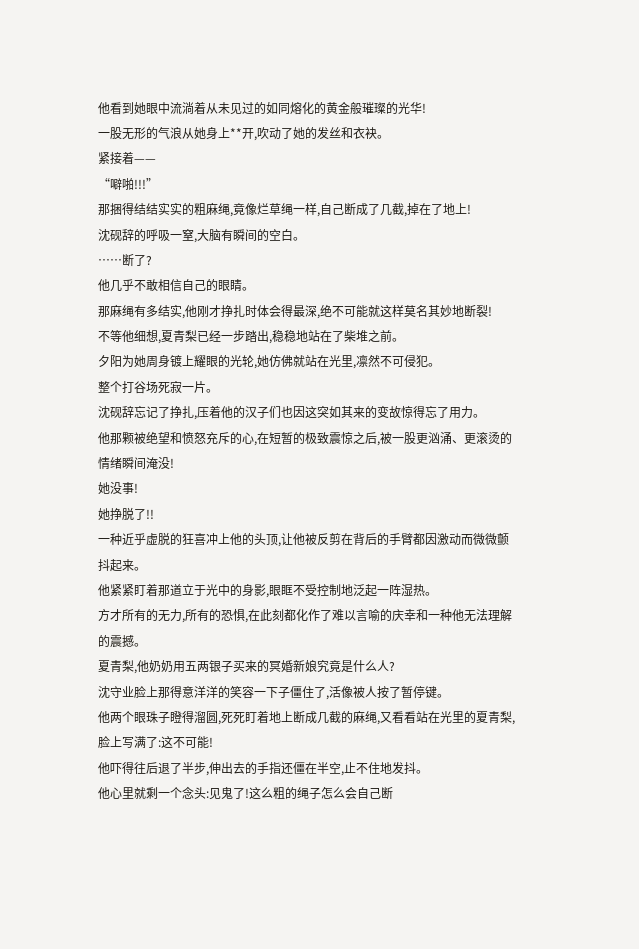他看到她眼中流淌着从未见过的如同熔化的黄金般璀璨的光华!
一股无形的气浪从她身上**开,吹动了她的发丝和衣袂。
紧接着——
“噼啪!!!”
那捆得结结实实的粗麻绳,竟像烂草绳一样,自己断成了几截,掉在了地上!
沈砚辞的呼吸一窒,大脑有瞬间的空白。
……断了?
他几乎不敢相信自己的眼睛。
那麻绳有多结实,他刚才挣扎时体会得最深,绝不可能就这样莫名其妙地断裂!
不等他细想,夏青梨已经一步踏出,稳稳地站在了柴堆之前。
夕阳为她周身镀上耀眼的光轮,她仿佛就站在光里,凛然不可侵犯。
整个打谷场死寂一片。
沈砚辞忘记了挣扎,压着他的汉子们也因这突如其来的变故惊得忘了用力。
他那颗被绝望和愤怒充斥的心,在短暂的极致震惊之后,被一股更汹涌、更滚烫的情绪瞬间淹没!
她没事!
她挣脱了!!
一种近乎虚脱的狂喜冲上他的头顶,让他被反剪在背后的手臂都因激动而微微颤抖起来。
他紧紧盯着那道立于光中的身影,眼眶不受控制地泛起一阵湿热。
方才所有的无力,所有的恐惧,在此刻都化作了难以言喻的庆幸和一种他无法理解的震撼。
夏青梨,他奶奶用五两银子买来的冥婚新娘究竟是什么人?
沈守业脸上那得意洋洋的笑容一下子僵住了,活像被人按了暂停键。
他两个眼珠子瞪得溜圆,死死盯着地上断成几截的麻绳,又看看站在光里的夏青梨,脸上写满了:这不可能!
他吓得往后退了半步,伸出去的手指还僵在半空,止不住地发抖。
他心里就剩一个念头:见鬼了!这么粗的绳子怎么会自己断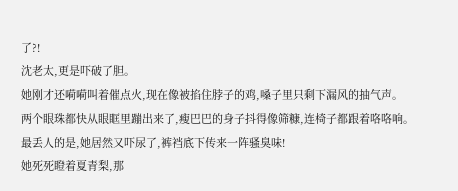了?!
沈老太,更是吓破了胆。
她刚才还嗬嗬叫着催点火,现在像被掐住脖子的鸡,嗓子里只剩下漏风的抽气声。
两个眼珠都快从眼眶里蹦出来了,瘦巴巴的身子抖得像筛糠,连椅子都跟着咯咯响。
最丢人的是,她居然又吓尿了,裤裆底下传来一阵骚臭味!
她死死瞪着夏青梨,那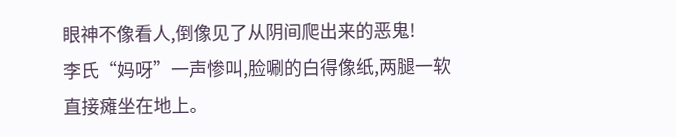眼神不像看人,倒像见了从阴间爬出来的恶鬼!
李氏“妈呀”一声惨叫,脸唰的白得像纸,两腿一软直接瘫坐在地上。